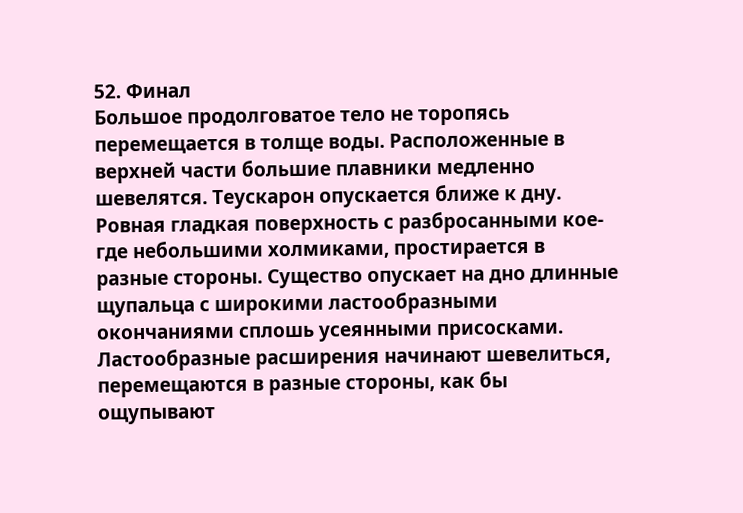52. Финал
Большое продолговатое тело не торопясь перемещается в толще воды. Расположенные в верхней части большие плавники медленно шевелятся. Теускарон опускается ближе к дну. Pовная гладкая поверхность с разбросанными кое-где небольшими холмиками, простирается в разные стороны. Существо опускает на дно длинные щупальца с широкими ластообразными окончаниями сплошь усеянными присосками. Ластообразные расширения начинают шевелиться, перемещаются в разные стороны, как бы ощупывают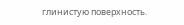глинистую поверхность.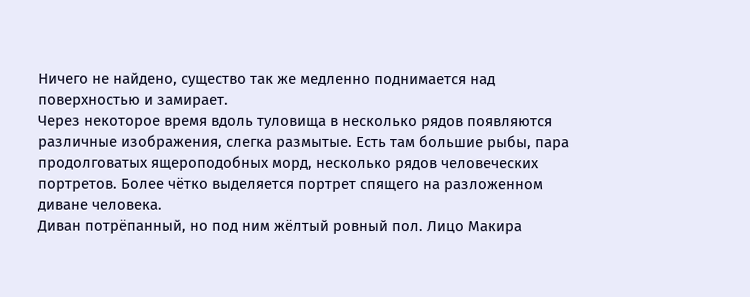Ничего не найдено, существо так же медленно поднимается над поверхностью и замирает.
Через некоторое время вдоль туловища в несколько рядов появляются различные изображения, слегка размытые. Есть там большие рыбы, пара продолговатых ящероподобных морд, несколько рядов человеческих портретов. Более чётко выделяется портрет спящего на разложенном диване человека.
Диван потрёпанный, но под ним жёлтый ровный пол. Лицо Макира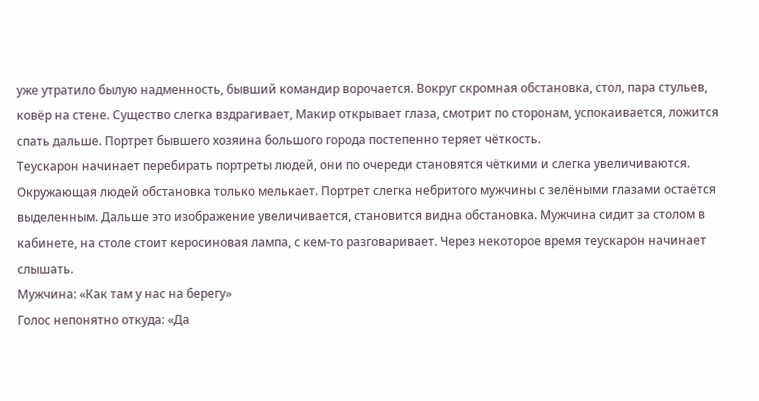уже утратило былую надменность, бывший командир ворочается. Вокруг скромная обстановка, стол, пара стульев, ковёр на стене. Существо слегка вздрагивает, Макир открывает глаза, смотрит по сторонам, успокаивается, ложится спать дальше. Портрет бывшего хозяина большого города постепенно теряет чёткость.
Теускарон начинает перебирать портреты людей, они по очереди становятся чёткими и слегка увеличиваются. Окружающая людей обстановка только мелькает. Портрет слегка небритого мужчины с зелёными глазами остаётся выделенным. Дальше это изображение увеличивается, становится видна обстановка. Мужчина сидит за столом в кабинете, на столе стоит керосиновая лампа, с кем-то разговаривает. Через некоторое время теускарон начинает слышать.
Мужчина: «Как там у нас на берегу»
Голос непонятно откуда: «Да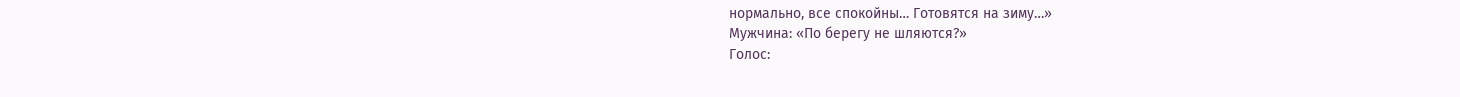нормально, все спокойны… Готовятся на зиму…»
Мужчина: «По берегу не шляются?»
Голос: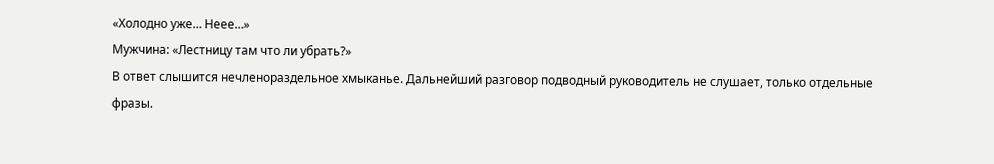«Холодно уже… Неее…»
Мужчина: «Лестницу там что ли убрать?»
В ответ слышится нечленораздельное хмыканье. Дальнейший разговор подводный руководитель не слушает, только отдельные фразы.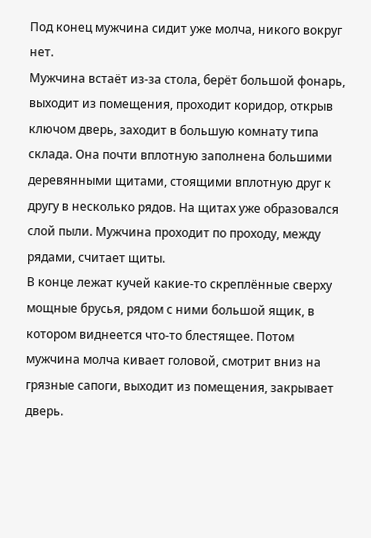Под конец мужчина сидит уже молча, никого вокруг нет.
Мужчина встаёт из-за стола, берёт большой фонарь, выходит из помещения, проходит коридор, открыв ключом дверь, заходит в большую комнату типа склада. Она почти вплотную заполнена большими деревянными щитами, стоящими вплотную друг к другу в несколько рядов. На щитах уже образовался слой пыли. Мужчина проходит по проходу, между рядами, считает щиты.
В конце лежат кучей какие-то скреплённые сверху мощные брусья, рядом с ними большой ящик, в котором виднеется что-то блестящее. Потом мужчина молча кивает головой, смотрит вниз на грязные сапоги, выходит из помещения, закрывает дверь.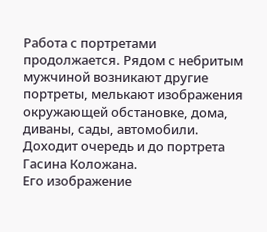Работа с портретами продолжается. Рядом с небритым мужчиной возникают другие портреты, мелькают изображения окружающей обстановке, дома, диваны, сады, автомобили. Доходит очередь и до портрета Гасина Коложана.
Его изображение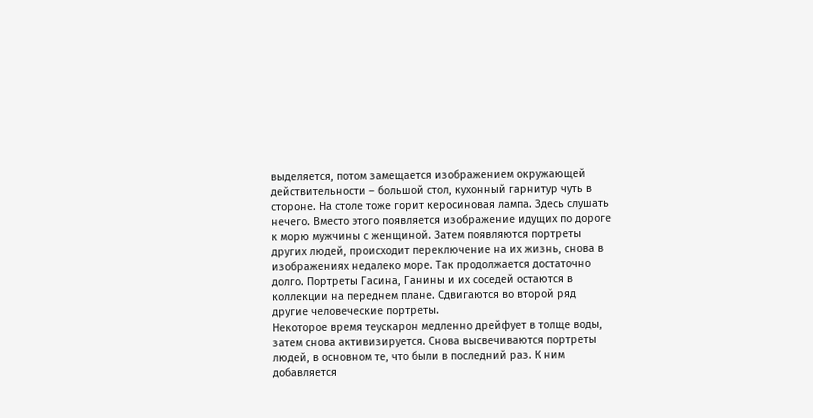выделяется, потом замещается изображением окружающей действительности – большой стол, кухонный гарнитур чуть в стороне. На столе тоже горит керосиновая лампа. Здесь слушать нечего. Вместо этого появляется изображение идущих по дороге к морю мужчины с женщиной. Затем появляются портреты других людей, происходит переключение на их жизнь, снова в изображениях недалеко море. Так продолжается достаточно долго. Портреты Гасина, Ганины и их соседей остаются в коллекции на переднем плане. Сдвигаются во второй ряд другие человеческие портреты.
Некоторое время теускарон медленно дрейфует в толще воды, затем снова активизируется. Снова высвечиваются портреты людей, в основном те, что были в последний раз. К ним добавляется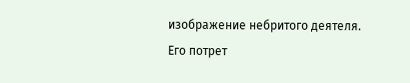изображение небритого деятеля.
Его потрет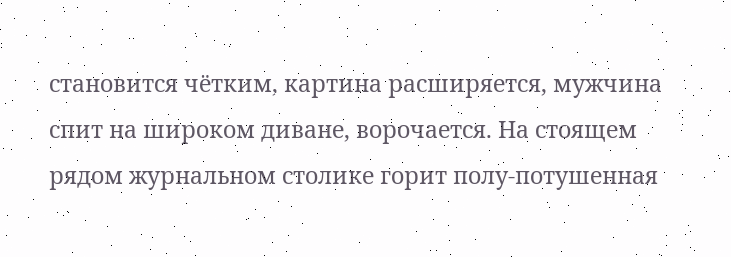становится чётким, картина расширяется, мужчина спит на широком диване, ворочается. На стоящем рядом журнальном столике горит полу-потушенная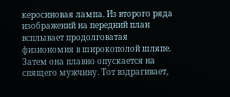керосиновая лампа. Из второго ряда изображений на передний план всплывает продолговатая физиономия в широкополой шляпе. Затем она плавно опускается на спящего мужчину. Тот вздрагивает,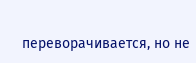переворачивается, но не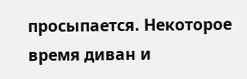просыпается. Некоторое время диван и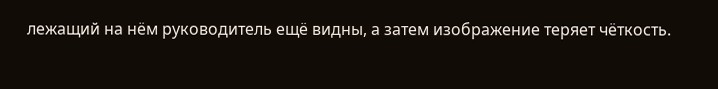лежащий на нём руководитель ещё видны, а затем изображение теряет чёткость.